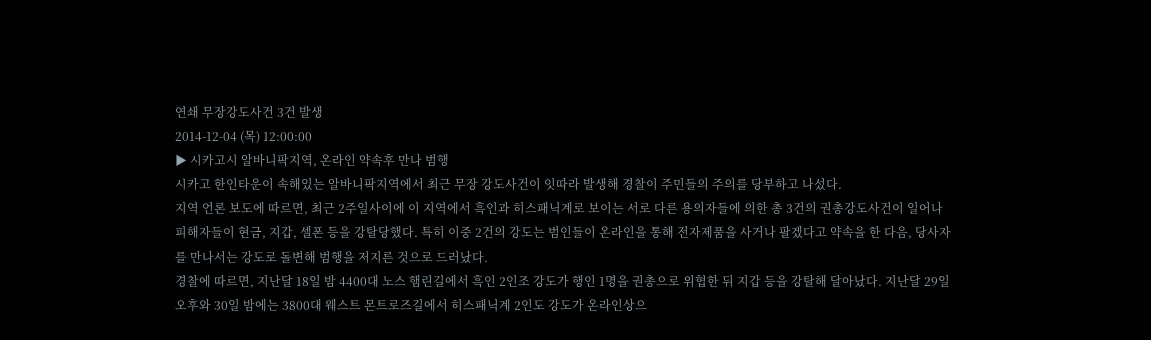연쇄 무장강도사건 3건 발생
2014-12-04 (목) 12:00:00
▶ 시카고시 알바니팍지역, 온라인 약속후 만나 범행
시카고 한인타운이 속해있는 알바니팍지역에서 최근 무장 강도사건이 잇따라 발생해 경찰이 주민들의 주의를 당부하고 나섰다.
지역 언론 보도에 따르면, 최근 2주일사이에 이 지역에서 흑인과 히스패닉계로 보이는 서로 다른 용의자들에 의한 총 3건의 권총강도사건이 일어나 피해자들이 현금, 지갑, 셀폰 등을 강탈당했다. 특히 이중 2건의 강도는 범인들이 온라인을 통해 전자제품을 사거나 팔겠다고 약속을 한 다음, 당사자를 만나서는 강도로 돌변해 범행을 저지른 것으로 드러났다.
경찰에 따르면, 지난달 18일 밤 4400대 노스 햄린길에서 흑인 2인조 강도가 행인 1명을 권총으로 위협한 뒤 지갑 등을 강탈해 달아났다. 지난달 29일 오후와 30일 밤에는 3800대 웨스트 몬트로즈길에서 히스패닉계 2인도 강도가 온라인상으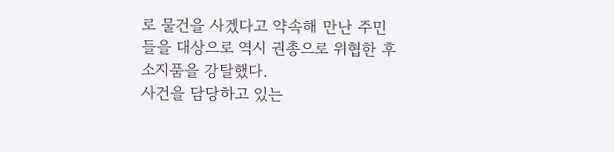로 물건을 사겠다고 약속해 만난 주민들을 대상으로 역시 권총으로 위협한 후 소지품을 강탈했다.
사건을 담당하고 있는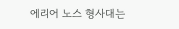에리어 노스 형사대는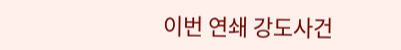이번 연쇄 강도사건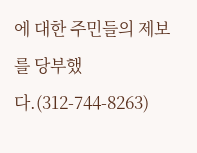에 대한 주민들의 제보를 당부했다.(312-744-8263)